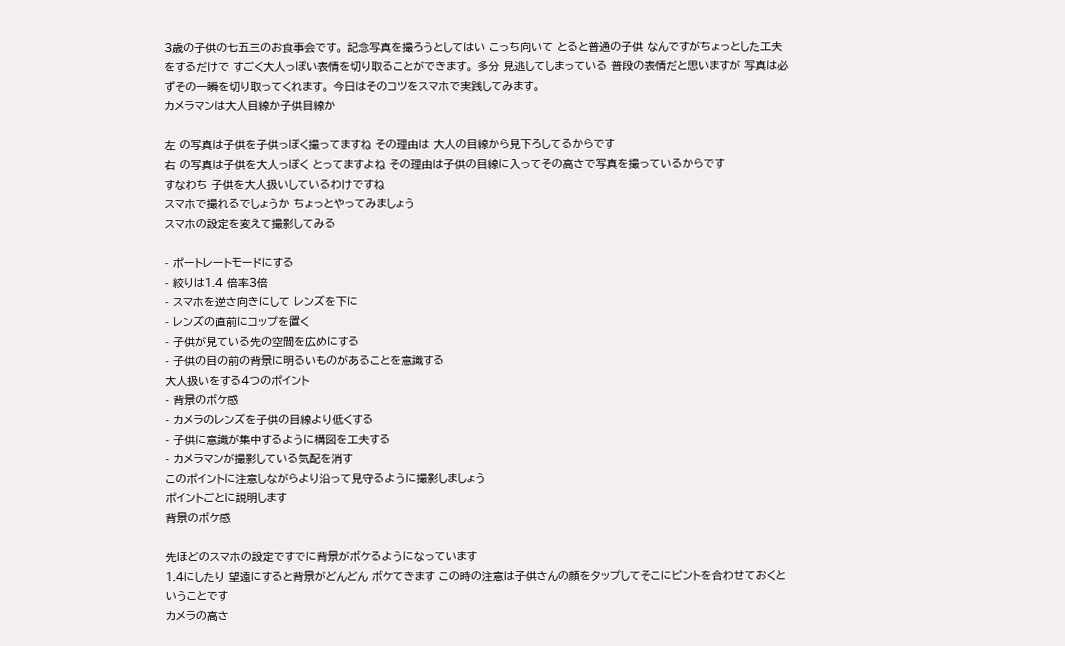3歳の子供の七五三のお食事会です。 記念写真を撮ろうとしてはい こっち向いて とると普通の子供 なんですがちょっとした工夫をするだけで すごく大人っぽい表情を切り取ることができます。 多分 見逃してしまっている 普段の表情だと思いますが 写真は必ずその一瞬を切り取ってくれます。 今日はそのコツをスマホで実践してみます。
カメラマンは大人目線か子供目線か

左 の写真は子供を子供っぽく撮ってますね その理由は 大人の目線から見下ろしてるからです
右 の写真は子供を大人っぽく とってますよね その理由は子供の目線に入ってその高さで写真を撮っているからです
すなわち 子供を大人扱いしているわけですね
スマホで撮れるでしょうか ちょっとやってみましょう
スマホの設定を変えて撮影してみる

- ポートレートモードにする
- 絞りは1.4 倍率3倍
- スマホを逆さ向きにして レンズを下に
- レンズの直前にコップを置く
- 子供が見ている先の空間を広めにする
- 子供の目の前の背景に明るいものがあることを意識する
大人扱いをする4つのポイント
- 背景のボケ感
- カメラのレンズを子供の目線より低くする
- 子供に意識が集中するように構図を工夫する
- カメラマンが撮影している気配を消す
このポイントに注意しながらより沿って見守るように撮影しましょう
ポイントごとに説明します
背景のボケ感

先ほどのスマホの設定ですでに背景がボケるようになっています
1.4にしたり 望遠にすると背景がどんどん ボケてきます この時の注意は子供さんの顔をタップしてそこにピントを合わせておくということです
カメラの高さ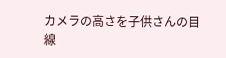カメラの高さを子供さんの目線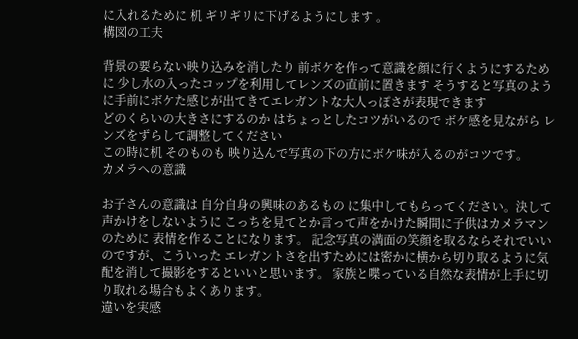に入れるために 机 ギリギリに下げるようにします 。
構図の工夫

背景の要らない映り込みを消したり 前ボケを作って意識を顔に行くようにするために 少し水の入ったコップを利用してレンズの直前に置きます そうすると写真のように手前にボケた感じが出てきてエレガントな大人っぽさが表現できます
どのくらいの大きさにするのか はちょっとしたコツがいるので ボケ感を見ながら レンズをずらして調整してください
この時に机 そのものも 映り込んで写真の下の方にボケ味が入るのがコツです。
カメラへの意識

お子さんの意識は 自分自身の興味のあるもの に集中してもらってください。決して声かけをしないように こっちを見てとか言って声をかけた瞬間に子供はカメラマンのために 表情を作ることになります。 記念写真の満面の笑顔を取るならそれでいいのですが、こういった エレガントさを出すためには密かに横から切り取るように気配を消して撮影をするといいと思います。 家族と喋っている自然な表情が上手に切り取れる場合もよくあります。
違いを実感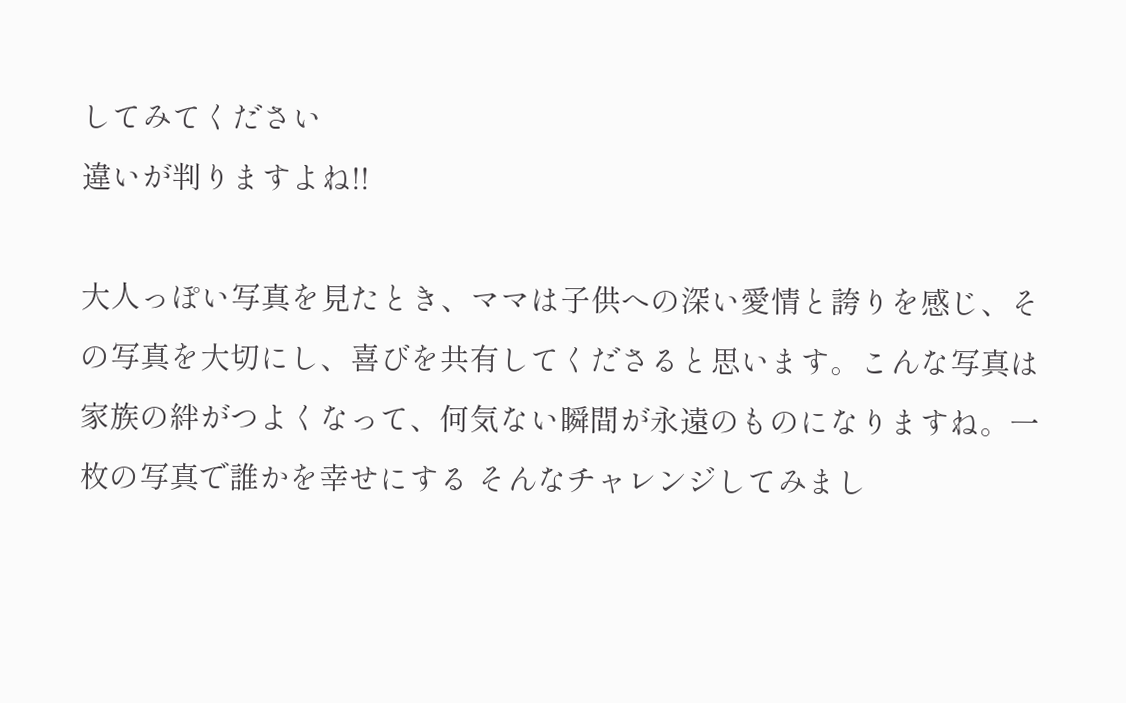してみてください
違いが判りますよね!!

大人っぽい写真を見たとき、ママは子供への深い愛情と誇りを感じ、その写真を大切にし、喜びを共有してくださると思います。こんな写真は家族の絆がつよくなって、何気ない瞬間が永遠のものになりますね。一枚の写真で誰かを幸せにする そんなチャレンジしてみまし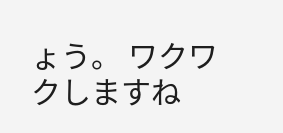ょう。 ワクワクしますね